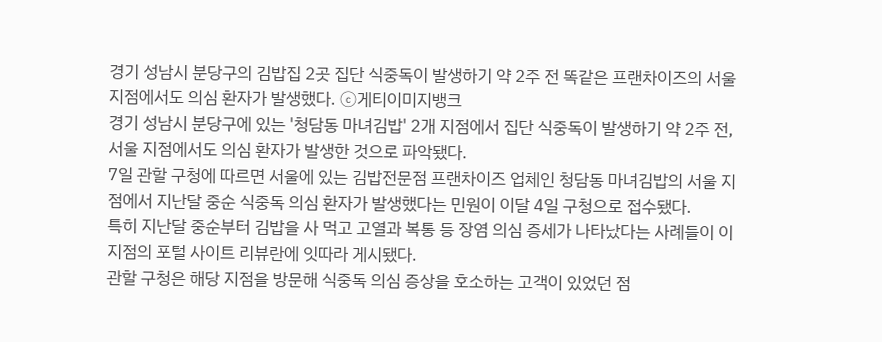경기 성남시 분당구의 김밥집 2곳 집단 식중독이 발생하기 약 2주 전 똑같은 프랜차이즈의 서울 지점에서도 의심 환자가 발생했다. ⓒ게티이미지뱅크
경기 성남시 분당구에 있는 '청담동 마녀김밥' 2개 지점에서 집단 식중독이 발생하기 약 2주 전, 서울 지점에서도 의심 환자가 발생한 것으로 파악됐다.
7일 관할 구청에 따르면 서울에 있는 김밥전문점 프랜차이즈 업체인 청담동 마녀김밥의 서울 지점에서 지난달 중순 식중독 의심 환자가 발생했다는 민원이 이달 4일 구청으로 접수됐다.
특히 지난달 중순부터 김밥을 사 먹고 고열과 복통 등 장염 의심 증세가 나타났다는 사례들이 이 지점의 포털 사이트 리뷰란에 잇따라 게시됐다.
관할 구청은 해당 지점을 방문해 식중독 의심 증상을 호소하는 고객이 있었던 점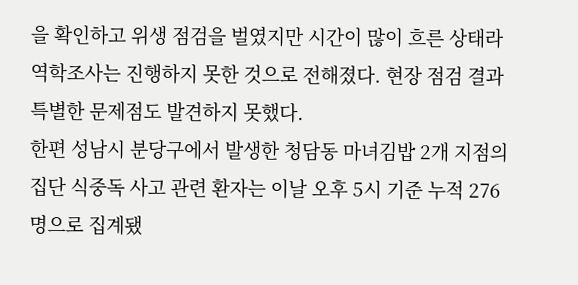을 확인하고 위생 점검을 벌였지만 시간이 많이 흐른 상태라 역학조사는 진행하지 못한 것으로 전해졌다. 현장 점검 결과 특별한 문제점도 발견하지 못했다.
한편 성남시 분당구에서 발생한 청담동 마녀김밥 2개 지점의 집단 식중독 사고 관련 환자는 이날 오후 5시 기준 누적 276명으로 집계됐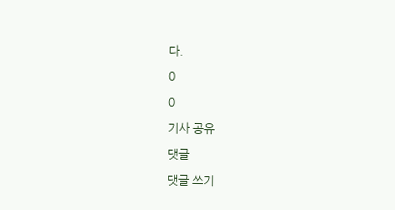다.
0
0
기사 공유
댓글
댓글 쓰기